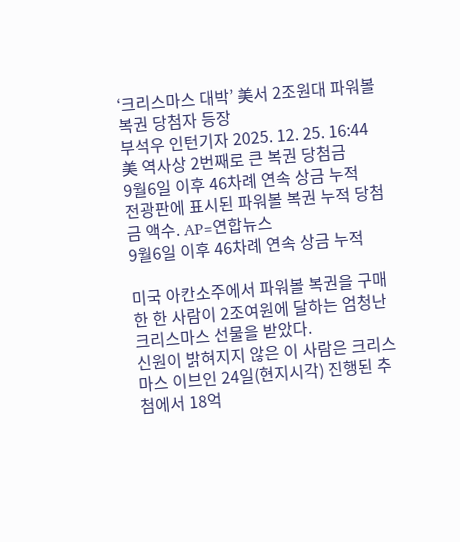‘크리스마스 대박’ 美서 2조원대 파워볼 복권 당첨자 등장
부석우 인턴기자 2025. 12. 25. 16:44
美 역사상 2번째로 큰 복권 당첨금
9월6일 이후 46차례 연속 상금 누적
전광판에 표시된 파워볼 복권 누적 당첨금 액수. AP=연합뉴스
9월6일 이후 46차례 연속 상금 누적

미국 아칸소주에서 파워볼 복권을 구매한 한 사람이 2조여원에 달하는 엄청난 크리스마스 선물을 받았다.
신원이 밝혀지지 않은 이 사람은 크리스마스 이브인 24일(현지시각) 진행된 추첨에서 18억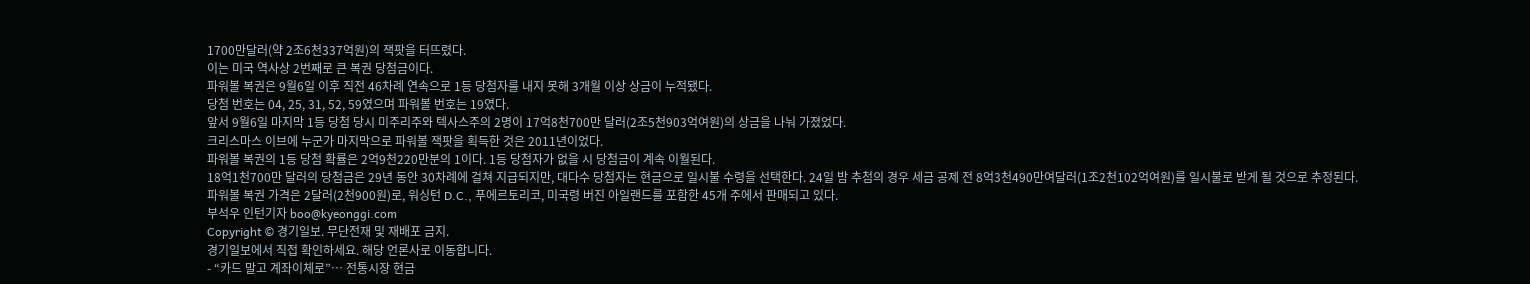1700만달러(약 2조6천337억원)의 잭팟을 터뜨렸다.
이는 미국 역사상 2번째로 큰 복권 당첨금이다.
파워볼 복권은 9월6일 이후 직전 46차례 연속으로 1등 당첨자를 내지 못해 3개월 이상 상금이 누적됐다.
당첨 번호는 04, 25, 31, 52, 59였으며 파워볼 번호는 19였다.
앞서 9월6일 마지막 1등 당첨 당시 미주리주와 텍사스주의 2명이 17억8천700만 달러(2조5천903억여원)의 상금을 나눠 가졌었다.
크리스마스 이브에 누군가 마지막으로 파워볼 잭팟을 획득한 것은 2011년이었다.
파워볼 복권의 1등 당첨 확률은 2억9천220만분의 1이다. 1등 당첨자가 없을 시 당첨금이 계속 이월된다.
18억1천700만 달러의 당첨금은 29년 동안 30차례에 걸쳐 지급되지만, 대다수 당첨자는 현금으로 일시불 수령을 선택한다. 24일 밤 추첨의 경우 세금 공제 전 8억3천490만여달러(1조2천102억여원)를 일시불로 받게 될 것으로 추정된다.
파워볼 복권 가격은 2달러(2천900원)로, 워싱턴 D.C., 푸에르토리코, 미국령 버진 아일랜드를 포함한 45개 주에서 판매되고 있다.
부석우 인턴기자 boo@kyeonggi.com
Copyright © 경기일보. 무단전재 및 재배포 금지.
경기일보에서 직접 확인하세요. 해당 언론사로 이동합니다.
- “카드 말고 계좌이체로”… 전통시장 현금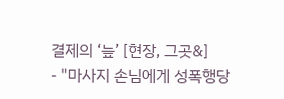결제의 ‘늪’ [현장, 그곳&]
- "마사지 손님에게 성폭행당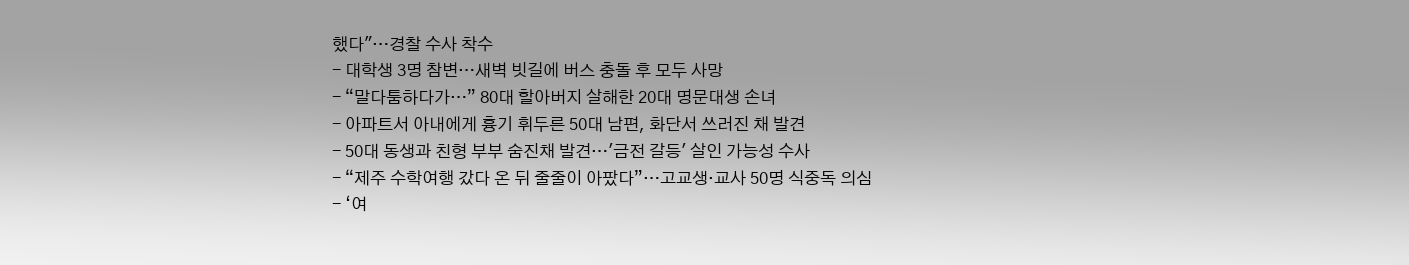했다"…경찰 수사 착수
- 대학생 3명 참변…새벽 빗길에 버스 충돌 후 모두 사망
- “말다툼하다가…” 80대 할아버지 살해한 20대 명문대생 손녀
- 아파트서 아내에게 흉기 휘두른 50대 남편, 화단서 쓰러진 채 발견
- 50대 동생과 친형 부부 숨진채 발견…'금전 갈등' 살인 가능성 수사
- “제주 수학여행 갔다 온 뒤 줄줄이 아팠다”…고교생·교사 50명 식중독 의심
- ‘여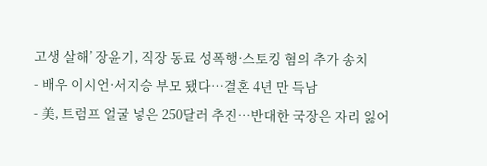고생 살해’ 장윤기, 직장 동료 성폭행·스토킹 혐의 추가 송치
- 배우 이시언·서지승 부모 됐다…결혼 4년 만 득남
- 美, 트럼프 얼굴 넣은 250달러 추진…반대한 국장은 자리 잃어